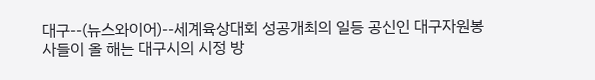대구--(뉴스와이어)--세계육상대회 성공개최의 일등 공신인 대구자원봉사들이 올 해는 대구시의 시정 방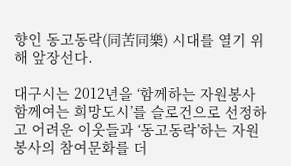향인 동고동락(同苦同樂) 시대를 열기 위해 앞장선다.

대구시는 2012년을 ‘함께하는 자원봉사 함께여는 희망도시’를 슬로건으로 선정하고 어려운 이웃들과 ‘동고동락’하는 자원 봉사의 참여문화를 더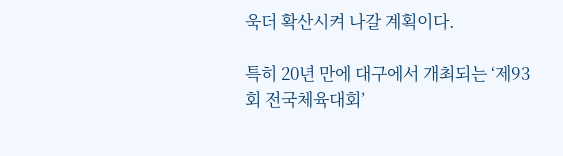욱더 확산시켜 나갈 계획이다.

특히 20년 만에 대구에서 개최되는 ‘제93회 전국체육대회’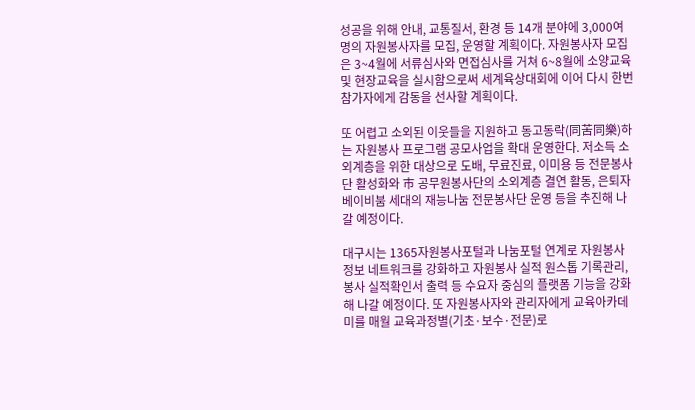성공을 위해 안내, 교통질서, 환경 등 14개 분야에 3,000여 명의 자원봉사자를 모집, 운영할 계획이다. 자원봉사자 모집은 3~4월에 서류심사와 면접심사를 거쳐 6~8월에 소양교육 및 현장교육을 실시함으로써 세계육상대회에 이어 다시 한번 참가자에게 감동을 선사할 계획이다.

또 어렵고 소외된 이웃들을 지원하고 동고동락(同苦同樂)하는 자원봉사 프로그램 공모사업을 확대 운영한다. 저소득 소외계층을 위한 대상으로 도배, 무료진료, 이미용 등 전문봉사단 활성화와 市 공무원봉사단의 소외계층 결연 활동, 은퇴자 베이비붐 세대의 재능나눔 전문봉사단 운영 등을 추진해 나갈 예정이다.

대구시는 1365자원봉사포털과 나눔포털 연계로 자원봉사 정보 네트워크를 강화하고 자원봉사 실적 원스톱 기록관리, 봉사 실적확인서 출력 등 수요자 중심의 플랫폼 기능을 강화해 나갈 예정이다. 또 자원봉사자와 관리자에게 교육아카데미를 매월 교육과정별(기초·보수·전문)로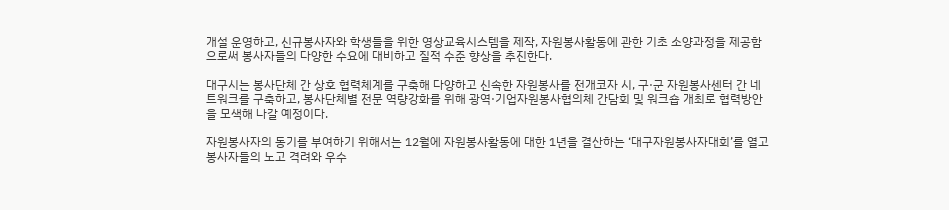개설 운영하고, 신규봉사자와 학생들을 위한 영상교육시스템을 제작, 자원봉사활동에 관한 기초 소양과정을 제공함으로써 봉사자들의 다양한 수요에 대비하고 질적 수준 향상을 추진한다.

대구시는 봉사단체 간 상호 협력체계를 구축해 다양하고 신속한 자원봉사를 전개코자 시, 구·군 자원봉사센터 간 네트워크를 구축하고, 봉사단체별 전문 역량강화를 위해 광역·기업자원봉사협의체 간담회 및 워크숍 개최로 협력방안을 모색해 나갈 예정이다.

자원봉사자의 동기를 부여하기 위해서는 12월에 자원봉사활동에 대한 1년을 결산하는 ‘대구자원봉사자대회’를 열고 봉사자들의 노고 격려와 우수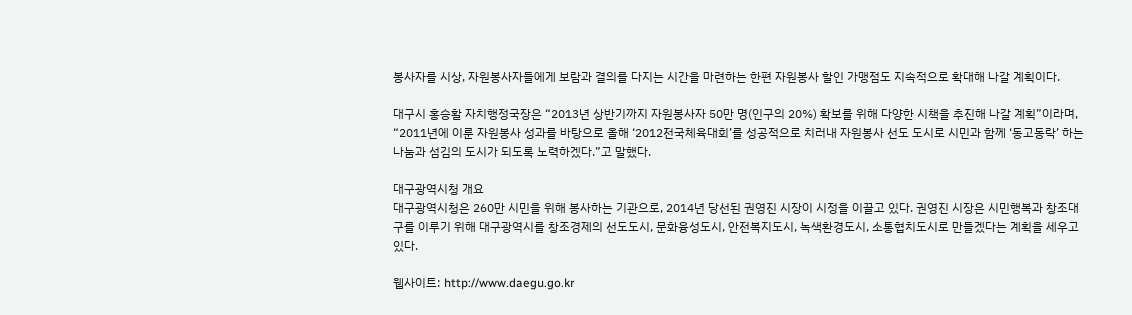봉사자를 시상, 자원봉사자들에게 보람과 결의를 다지는 시간을 마련하는 한편 자원봉사 할인 가맹점도 지속적으로 확대해 나갈 계획이다.

대구시 홍승활 자치행정국장은 “2013년 상반기까지 자원봉사자 50만 명(인구의 20%) 확보를 위해 다양한 시책을 추진해 나갈 계획”이라며, “2011년에 이룬 자원봉사 성과를 바탕으로 올해 ‘2012전국체육대회’를 성공적으로 치러내 자원봉사 선도 도시로 시민과 함께 ‘동고동락’ 하는 나눔과 섬김의 도시가 되도록 노력하겠다.”고 말했다.

대구광역시청 개요
대구광역시청은 260만 시민을 위해 봉사하는 기관으로, 2014년 당선된 권영진 시장이 시정을 이끌고 있다. 권영진 시장은 시민행복과 창조대구를 이루기 위해 대구광역시를 창조경제의 선도도시, 문화융성도시, 안전복지도시, 녹색환경도시, 소통협치도시로 만들겠다는 계획을 세우고 있다.

웹사이트: http://www.daegu.go.kr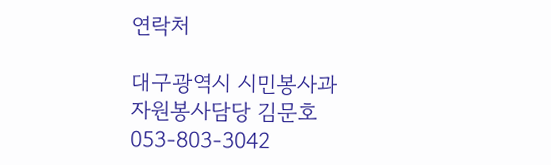연락처

대구광역시 시민봉사과
자원봉사담당 김문호
053-803-3042